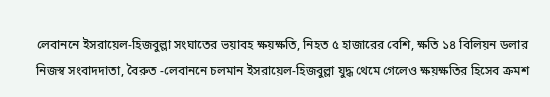লেবাননে ইসরায়েল-হিজবুল্লা সংঘাতের ভয়াবহ ক্ষয়ক্ষতি, নিহত ৫ হাজারের বেশি, ক্ষতি ১৪ বিলিয়ন ডলার
নিজস্ব সংবাদদাতা, বৈরুত -লেবাননে চলমান ইসরায়েল-হিজবুল্লা যুদ্ধ থেমে গেলেও ক্ষয়ক্ষতির হিসেব ক্রমশ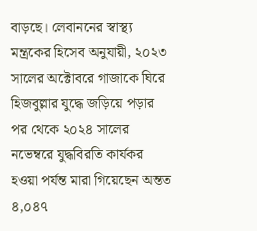বাড়ছে। লেবাননের স্বাস্থ্য মন্ত্রকের হিসেব অনুযায়ী, ২০২৩ সালের অক্টোবরে গাজাকে ঘিরে হিজবুল্লার যুদ্ধে জড়িয়ে পড়ার পর থেকে ২০২৪ সালের নভেম্বরে যুদ্ধবিরতি কার্যকর হওয়া পর্যন্ত মারা গিয়েছেন অন্তত ৪,০৪৭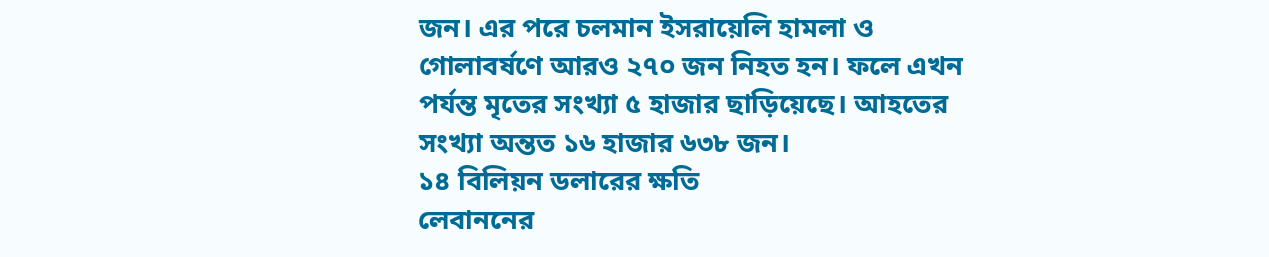জন। এর পরে চলমান ইসরায়েলি হামলা ও গোলাবর্ষণে আরও ২৭০ জন নিহত হন। ফলে এখন পর্যন্ত মৃতের সংখ্যা ৫ হাজার ছাড়িয়েছে। আহতের সংখ্যা অন্তত ১৬ হাজার ৬৩৮ জন।
১৪ বিলিয়ন ডলারের ক্ষতি
লেবাননের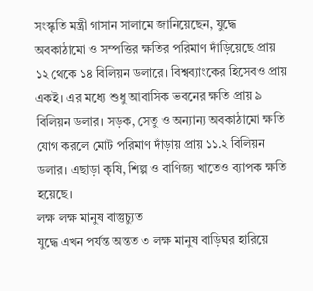সংস্কৃতি মন্ত্রী গাসান সালামে জানিয়েছেন, যুদ্ধে অবকাঠামো ও সম্পত্তির ক্ষতির পরিমাণ দাঁড়িয়েছে প্রায় ১২ থেকে ১৪ বিলিয়ন ডলারে। বিশ্বব্যাংকের হিসেবও প্রায় একই। এর মধ্যে শুধু আবাসিক ভবনের ক্ষতি প্রায় ৯ বিলিয়ন ডলার। সড়ক, সেতু ও অন্যান্য অবকাঠামো ক্ষতি যোগ করলে মোট পরিমাণ দাঁড়ায় প্রায় ১১.২ বিলিয়ন ডলার। এছাড়া কৃষি, শিল্প ও বাণিজ্য খাতেও ব্যাপক ক্ষতি হয়েছে।
লক্ষ লক্ষ মানুষ বাস্তুচ্যুত
যুদ্ধে এখন পর্যন্ত অন্তত ৩ লক্ষ মানুষ বাড়িঘর হারিয়ে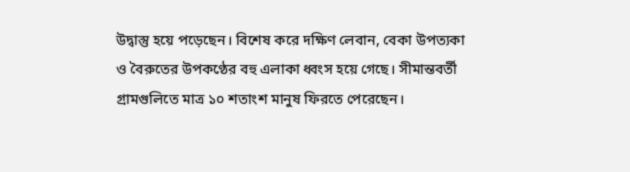উদ্বাস্তু হয়ে পড়েছেন। বিশেষ করে দক্ষিণ লেবান, বেকা উপত্যকা ও বৈরুতের উপকণ্ঠের বহু এলাকা ধ্বংস হয়ে গেছে। সীমান্তবর্তী গ্রামগুলিতে মাত্র ১০ শতাংশ মানুষ ফিরতে পেরেছেন।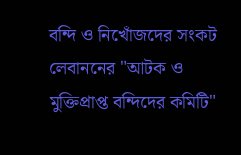বন্দি ও নিখোঁজদের সংকট
লেবাননের "আটক ও মুক্তিপ্রাপ্ত বন্দিদের কমিটি"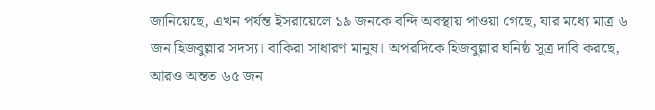জানিয়েছে, এখন পর্যন্ত ইসরায়েলে ১৯ জনকে বন্দি অবস্থায় পাওয়া গেছে, যার মধ্যে মাত্র ৬ জন হিজবুল্লার সদস্য। বাকিরা সাধারণ মানুষ। অপরদিকে হিজবুল্লার ঘনিষ্ঠ সূত্র দাবি করছে, আরও অন্তত ৬৫ জন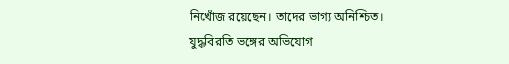নিখোঁজ রয়েছেন। তাদের ভাগ্য অনিশ্চিত।
যুদ্ধবিরতি ভঙ্গের অভিযোগ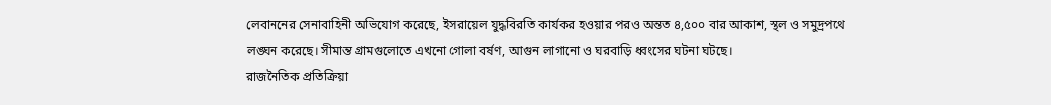লেবাননের সেনাবাহিনী অভিযোগ করেছে, ইসরায়েল যুদ্ধবিরতি কার্যকর হওয়ার পরও অন্তত ৪,৫০০ বার আকাশ, স্থল ও সমুদ্রপথে লঙ্ঘন করেছে। সীমান্ত গ্রামগুলোতে এখনো গোলা বর্ষণ, আগুন লাগানো ও ঘরবাড়ি ধ্বংসের ঘটনা ঘটছে।
রাজনৈতিক প্রতিক্রিয়া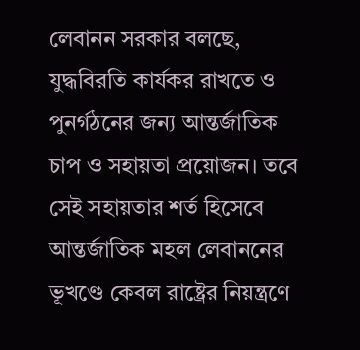লেবানন সরকার বলছে, যুদ্ধবিরতি কার্যকর রাখতে ও পুনর্গঠনের জন্য আন্তর্জাতিক চাপ ও সহায়তা প্রয়োজন। তবে সেই সহায়তার শর্ত হিসেবে আন্তর্জাতিক মহল লেবাননের ভূখণ্ডে কেবল রাষ্ট্রের নিয়ন্ত্রণে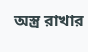অস্ত্র রাখার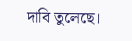দাবি তুলেছে।